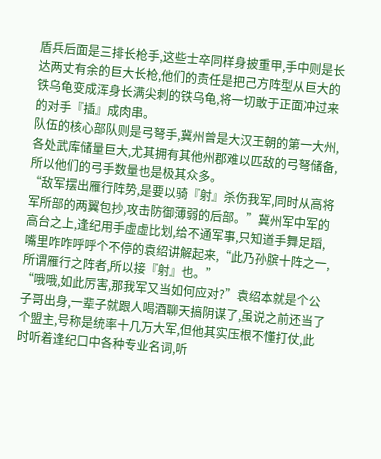盾兵后面是三排长枪手,这些士卒同样身披重甲,手中则是长达两丈有余的巨大长枪,他们的责任是把己方阵型从巨大的铁乌龟变成浑身长满尖刺的铁乌龟,将一切敢于正面冲过来的对手『插』成肉串。
队伍的核心部队则是弓弩手,冀州曾是大汉王朝的第一大州,各处武库储量巨大,尤其拥有其他州郡难以匹敌的弓弩储备,所以他们的弓手数量也是极其众多。
“敌军摆出雁行阵势,是要以骑『射』杀伤我军,同时从高将军所部的两翼包抄,攻击防御薄弱的后部。”冀州军中军的高台之上,逢纪用手虚虚比划,给不通军事,只知道手舞足蹈,嘴里咋咋呼呼个不停的袁绍讲解起来,“此乃孙膑十阵之一,所谓雁行之阵者,所以接『射』也。”
“哦哦,如此厉害,那我军又当如何应对?”袁绍本就是个公子哥出身,一辈子就跟人喝酒聊天搞阴谋了,虽说之前还当了个盟主,号称是统率十几万大军,但他其实压根不懂打仗,此时听着逢纪口中各种专业名词,听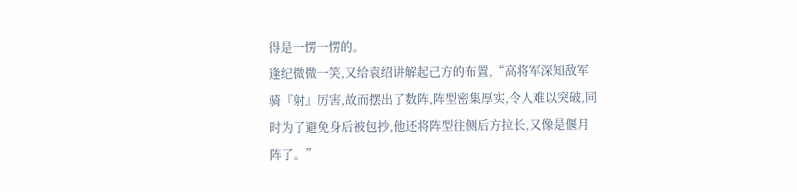得是一愣一愣的。
逢纪微微一笑,又给袁绍讲解起己方的布置,“高将军深知敌军骑『射』厉害,故而摆出了数阵,阵型密集厚实,令人难以突破,同时为了避免身后被包抄,他还将阵型往侧后方拉长,又像是偃月阵了。”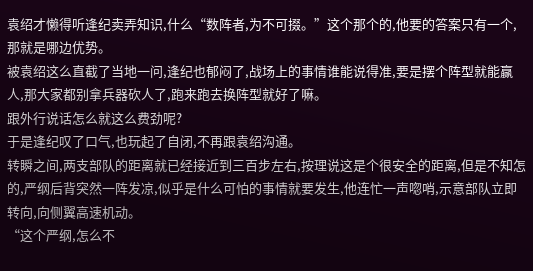袁绍才懒得听逢纪卖弄知识,什么“数阵者,为不可掇。”这个那个的,他要的答案只有一个,那就是哪边优势。
被袁绍这么直截了当地一问,逢纪也郁闷了,战场上的事情谁能说得准,要是摆个阵型就能赢人,那大家都别拿兵器砍人了,跑来跑去换阵型就好了嘛。
跟外行说话怎么就这么费劲呢?
于是逢纪叹了口气,也玩起了自闭,不再跟袁绍沟通。
转瞬之间,两支部队的距离就已经接近到三百步左右,按理说这是个很安全的距离,但是不知怎的,严纲后背突然一阵发凉,似乎是什么可怕的事情就要发生,他连忙一声唿哨,示意部队立即转向,向侧翼高速机动。
“这个严纲,怎么不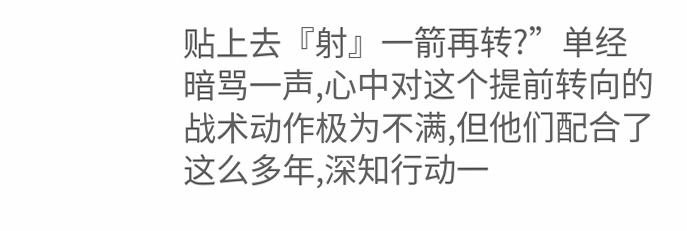贴上去『射』一箭再转?”单经暗骂一声,心中对这个提前转向的战术动作极为不满,但他们配合了这么多年,深知行动一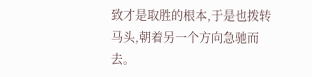致才是取胜的根本,于是也拨转马头,朝着另一个方向急驰而去。